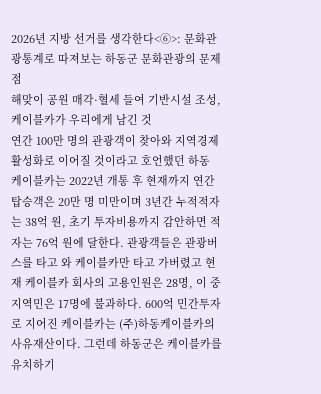2026년 지방 선거를 생각한다<⑥>: 문화관광통계로 따져보는 하동군 문화관광의 문제점
해맞이 공원 매각·혈세 들여 기반시설 조성, 케이블카가 우리에게 남긴 것
연간 100만 명의 관광객이 찾아와 지역경제 활성화로 이어질 것이라고 호언했던 하동 케이블카는 2022년 개통 후 현재까지 연간 탑승객은 20만 명 미만이며 3년간 누적적자는 38억 원, 초기 투자비용까지 감안하면 적자는 76억 원에 달한다. 관광객들은 관광버스를 타고 와 케이블카만 타고 가버렸고 현재 케이블카 회사의 고용인원은 28명, 이 중 지역민은 17명에 불과하다. 600억 민간투자로 지어진 케이블카는 (주)하동케이블카의 사유재산이다. 그런데 하동군은 케이블카를 유치하기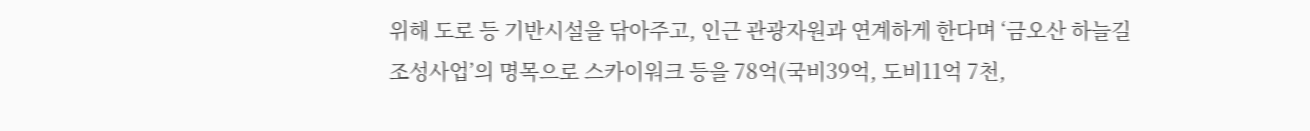위해 도로 등 기반시설을 닦아주고, 인근 관광자원과 연계하게 한다며 ‘금오산 하늘길 조성사업’의 명목으로 스카이워크 등을 78억(국비39억, 도비11억 7천,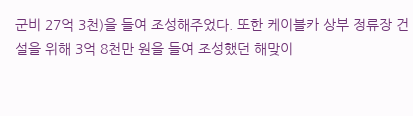군비 27억 3천)을 들여 조성해주었다. 또한 케이블카 상부 정류장 건설을 위해 3억 8천만 원을 들여 조성했던 해맞이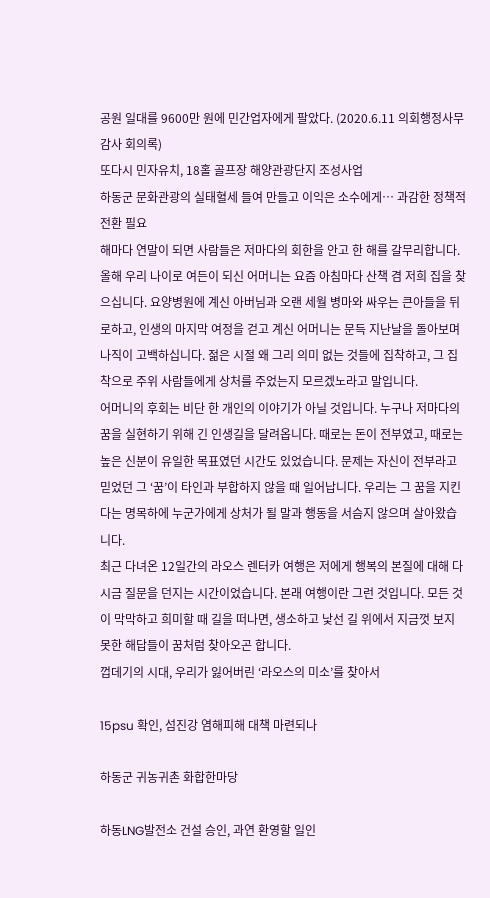공원 일대를 9600만 원에 민간업자에게 팔았다. (2020.6.11 의회행정사무감사 회의록)
또다시 민자유치, 18홀 골프장 해양관광단지 조성사업
하동군 문화관광의 실태혈세 들여 만들고 이익은 소수에게… 과감한 정책적 전환 필요
해마다 연말이 되면 사람들은 저마다의 회한을 안고 한 해를 갈무리합니다. 올해 우리 나이로 여든이 되신 어머니는 요즘 아침마다 산책 겸 저희 집을 찾으십니다. 요양병원에 계신 아버님과 오랜 세월 병마와 싸우는 큰아들을 뒤로하고, 인생의 마지막 여정을 걷고 계신 어머니는 문득 지난날을 돌아보며 나직이 고백하십니다. 젊은 시절 왜 그리 의미 없는 것들에 집착하고, 그 집착으로 주위 사람들에게 상처를 주었는지 모르겠노라고 말입니다.
어머니의 후회는 비단 한 개인의 이야기가 아닐 것입니다. 누구나 저마다의 꿈을 실현하기 위해 긴 인생길을 달려옵니다. 때로는 돈이 전부였고, 때로는 높은 신분이 유일한 목표였던 시간도 있었습니다. 문제는 자신이 전부라고 믿었던 그 ‘꿈’이 타인과 부합하지 않을 때 일어납니다. 우리는 그 꿈을 지킨다는 명목하에 누군가에게 상처가 될 말과 행동을 서슴지 않으며 살아왔습니다.
최근 다녀온 12일간의 라오스 렌터카 여행은 저에게 행복의 본질에 대해 다시금 질문을 던지는 시간이었습니다. 본래 여행이란 그런 것입니다. 모든 것이 막막하고 희미할 때 길을 떠나면, 생소하고 낯선 길 위에서 지금껏 보지 못한 해답들이 꿈처럼 찾아오곤 합니다.
껍데기의 시대, 우리가 잃어버린 ‘라오스의 미소’를 찾아서

15psu 확인, 섬진강 염해피해 대책 마련되나

하동군 귀농귀촌 화합한마당

하동LNG발전소 건설 승인, 과연 환영할 일인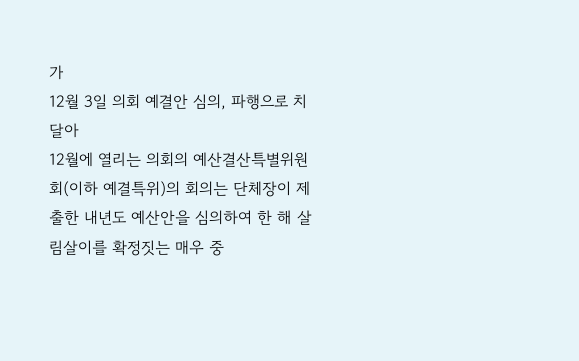가
12월 3일 의회 예결안 심의, 파행으로 치달아
12월에 열리는 의회의 예산결산특별위원회(이하 예결특위)의 회의는 단체장이 제출한 내년도 예산안을 심의하여 한 해 살림살이를 확정짓는 매우 중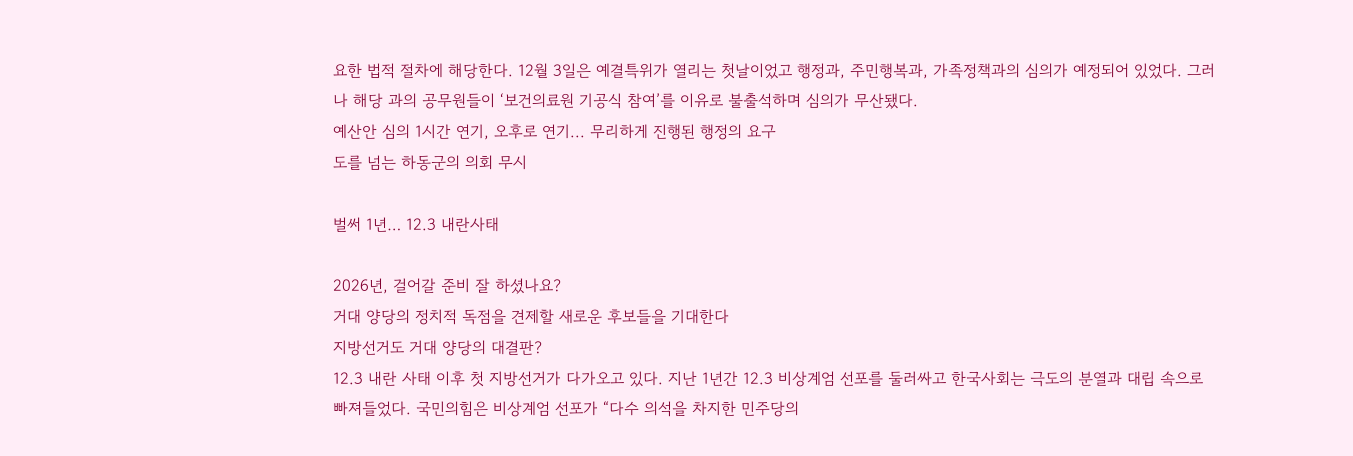요한 법적 절차에 해당한다. 12월 3일은 예결특위가 열리는 첫날이었고 행정과, 주민행복과, 가족정책과의 심의가 예정되어 있었다. 그러나 해당 과의 공무원들이 ‘보건의료원 기공식 참여’를 이유로 불출석하며 심의가 무산됐다.
예산안 심의 1시간 연기, 오후로 연기... 무리하게 진행된 행정의 요구
도를 넘는 하동군의 의회 무시

벌써 1년… 12.3 내란사태

2026년, 걸어갈 준비 잘 하셨나요?
거대 양당의 정치적 독점을 견제할 새로운 후보들을 기대한다
지방선거도 거대 양당의 대결판?
12.3 내란 사태 이후 첫 지방선거가 다가오고 있다. 지난 1년간 12.3 비상계엄 선포를 둘러싸고 한국사회는 극도의 분열과 대립 속으로 빠져들었다. 국민의힘은 비상계엄 선포가 “다수 의석을 차지한 민주당의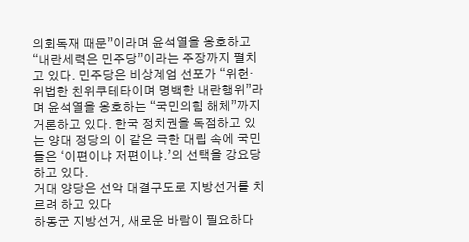의회독재 때문”이라며 윤석열을 옹호하고 “내란세력은 민주당”이라는 주장까지 펼치고 있다. 민주당은 비상계엄 선포가 “위헌·위법한 친위쿠테타이며 명백한 내란행위”라며 윤석열을 옹호하는 “국민의힘 해체”까지 거론하고 있다. 한국 정치권을 독점하고 있는 양대 정당의 이 같은 극한 대립 속에 국민들은 ‘이편이냐 저편이냐.’의 선택을 강요당하고 있다.
거대 양당은 선악 대결구도로 지방선거를 치르려 하고 있다
하동군 지방선거, 새로운 바람이 필요하다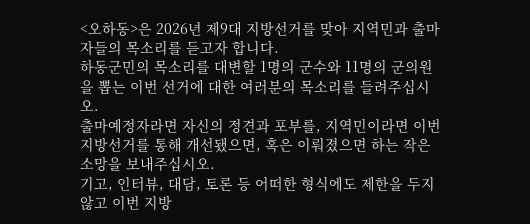<오하동>은 2026년 제9대 지방선거를 맞아 지역민과 출마자들의 목소리를 듣고자 합니다.
하동군민의 목소리를 대변할 1명의 군수와 11명의 군의원을 뽑는 이번 선거에 대한 여러분의 목소리를 들려주십시오.
출마예정자라면 자신의 정견과 포부를, 지역민이라면 이번 지방선거를 통해 개선됐으면, 혹은 이뤄졌으면 하는 작은 소망을 보내주십시오.
기고, 인터뷰, 대담, 토론 등 어떠한 형식에도 제한을 두지 않고 이번 지방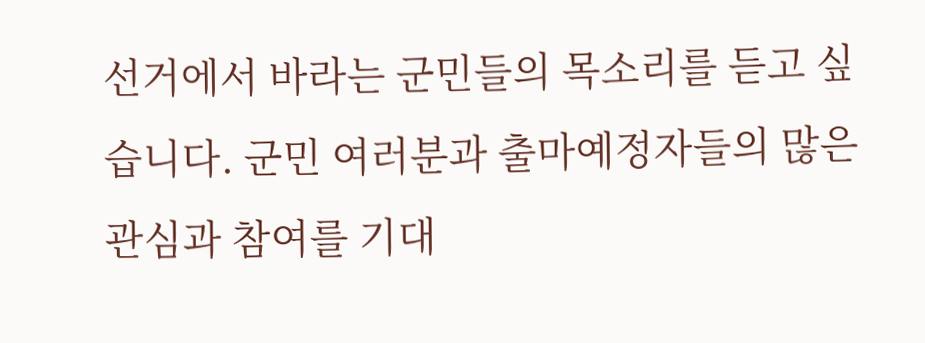선거에서 바라는 군민들의 목소리를 듣고 싶습니다. 군민 여러분과 출마예정자들의 많은 관심과 참여를 기대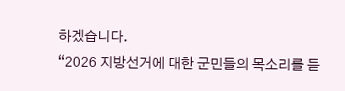하겠습니다.
“2026 지방선거에 대한 군민들의 목소리를 듣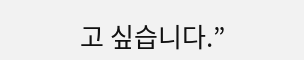고 싶습니다.”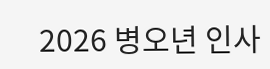2026 병오년 인사